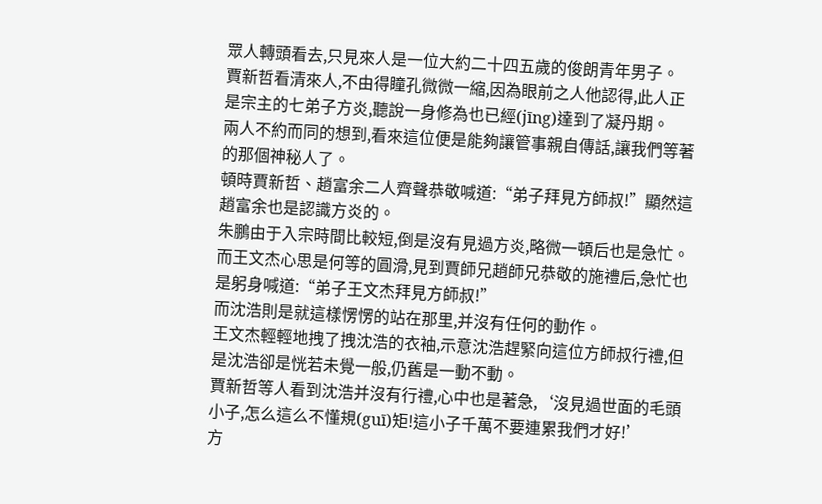眾人轉頭看去,只見來人是一位大約二十四五歲的俊朗青年男子。
賈新哲看清來人,不由得瞳孔微微一縮,因為眼前之人他認得,此人正是宗主的七弟子方炎,聽說一身修為也已經(jīng)達到了凝丹期。
兩人不約而同的想到,看來這位便是能夠讓管事親自傳話,讓我們等著的那個神秘人了。
頓時賈新哲、趙富余二人齊聲恭敬喊道:“弟子拜見方師叔!”顯然這趙富余也是認識方炎的。
朱鵬由于入宗時間比較短,倒是沒有見過方炎,略微一頓后也是急忙。而王文杰心思是何等的圓滑,見到賈師兄趙師兄恭敬的施禮后,急忙也是躬身喊道:“弟子王文杰拜見方師叔!”
而沈浩則是就這樣愣愣的站在那里,并沒有任何的動作。
王文杰輕輕地拽了拽沈浩的衣袖,示意沈浩趕緊向這位方師叔行禮,但是沈浩卻是恍若未覺一般,仍舊是一動不動。
賈新哲等人看到沈浩并沒有行禮,心中也是著急,‘沒見過世面的毛頭小子,怎么這么不懂規(guī)矩!這小子千萬不要連累我們才好!’
方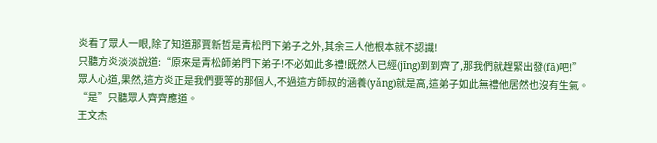炎看了眾人一眼,除了知道那賈新哲是青松門下弟子之外,其余三人他根本就不認識!
只聽方炎淡淡說道:“原來是青松師弟門下弟子!不必如此多禮!既然人已經(jīng)到到齊了,那我們就趕緊出發(fā)吧!”
眾人心道,果然,這方炎正是我們要等的那個人,不過這方師叔的涵養(yǎng)就是高,這弟子如此無禮他居然也沒有生氣。
“是”只聽眾人齊齊應道。
王文杰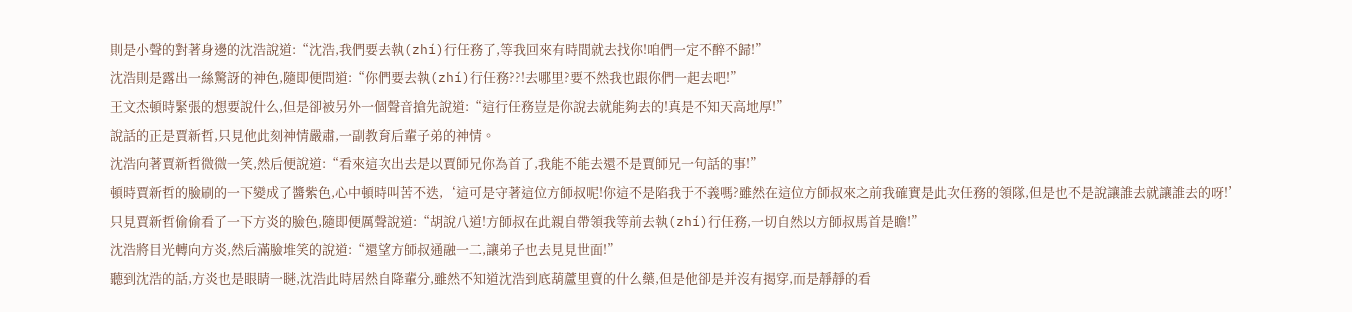則是小聲的對著身邊的沈浩說道:“沈浩,我們要去執(zhí)行任務了,等我回來有時間就去找你!咱們一定不醉不歸!”
沈浩則是露出一絲驚訝的神色,隨即便問道:“你們要去執(zhí)行任務??!去哪里?要不然我也跟你們一起去吧!”
王文杰頓時緊張的想要說什么,但是卻被另外一個聲音搶先說道:“這行任務豈是你說去就能夠去的!真是不知天高地厚!”
說話的正是賈新哲,只見他此刻神情嚴肅,一副教育后輩子弟的神情。
沈浩向著賈新哲微微一笑,然后便說道:“看來這次出去是以賈師兄你為首了,我能不能去還不是賈師兄一句話的事!”
頓時賈新哲的臉刷的一下變成了醬紫色,心中頓時叫苦不迭,‘這可是守著這位方師叔呢!你這不是陷我于不義嗎?雖然在這位方師叔來之前我確實是此次任務的領隊,但是也不是說讓誰去就讓誰去的呀!’
只見賈新哲偷偷看了一下方炎的臉色,隨即便厲聲說道:“胡說八道!方師叔在此親自帶領我等前去執(zhí)行任務,一切自然以方師叔馬首是瞻!”
沈浩將目光轉向方炎,然后滿臉堆笑的說道:“還望方師叔通融一二,讓弟子也去見見世面!”
聽到沈浩的話,方炎也是眼睛一瞇,沈浩此時居然自降輩分,雖然不知道沈浩到底葫蘆里賣的什么藥,但是他卻是并沒有揭穿,而是靜靜的看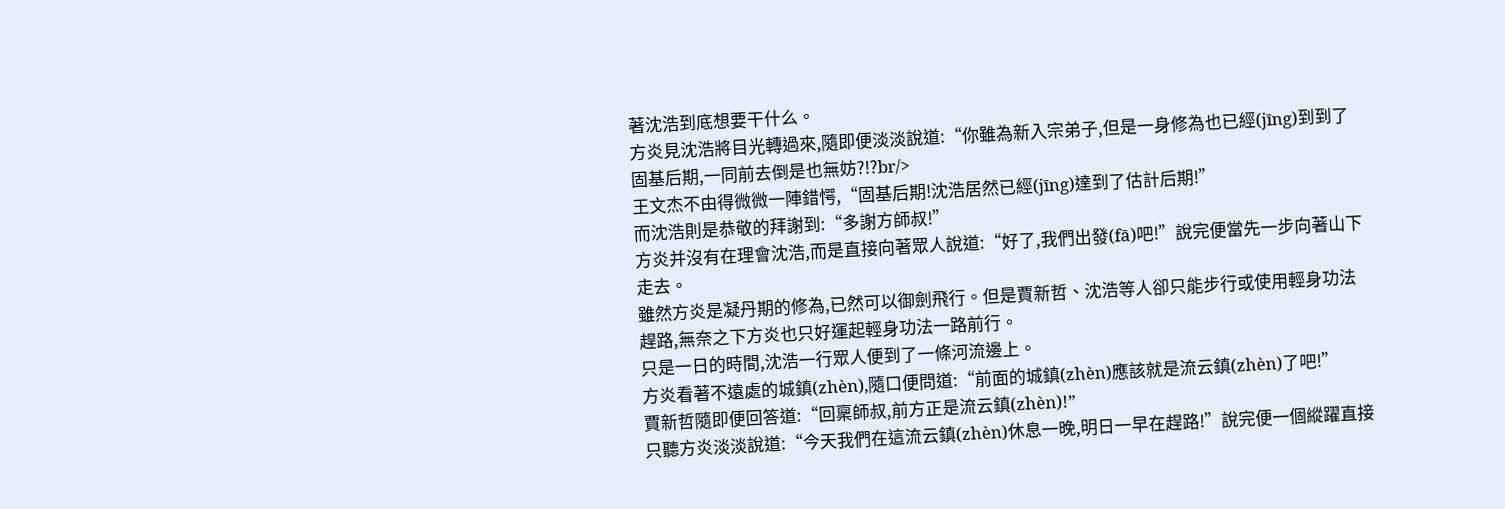著沈浩到底想要干什么。
方炎見沈浩將目光轉過來,隨即便淡淡說道:“你雖為新入宗弟子,但是一身修為也已經(jīng)到到了固基后期,一同前去倒是也無妨?!?br/>
王文杰不由得微微一陣錯愕,“固基后期!沈浩居然已經(jīng)達到了估計后期!”
而沈浩則是恭敬的拜謝到:“多謝方師叔!”
方炎并沒有在理會沈浩,而是直接向著眾人說道:“好了,我們出發(fā)吧!”說完便當先一步向著山下走去。
雖然方炎是凝丹期的修為,已然可以御劍飛行。但是賈新哲、沈浩等人卻只能步行或使用輕身功法趕路,無奈之下方炎也只好運起輕身功法一路前行。
只是一日的時間,沈浩一行眾人便到了一條河流邊上。
方炎看著不遠處的城鎮(zhèn),隨口便問道:“前面的城鎮(zhèn)應該就是流云鎮(zhèn)了吧!”
賈新哲隨即便回答道:“回稟師叔,前方正是流云鎮(zhèn)!”
只聽方炎淡淡說道:“今天我們在這流云鎮(zhèn)休息一晚,明日一早在趕路!”說完便一個縱躍直接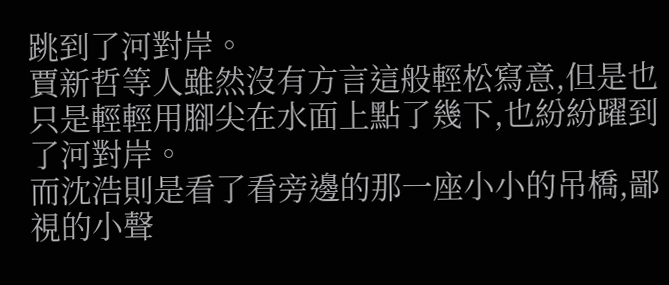跳到了河對岸。
賈新哲等人雖然沒有方言這般輕松寫意,但是也只是輕輕用腳尖在水面上點了幾下,也紛紛躍到了河對岸。
而沈浩則是看了看旁邊的那一座小小的吊橋,鄙視的小聲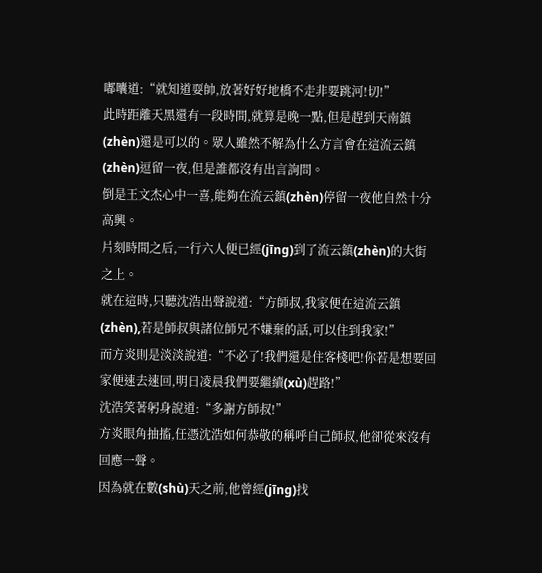嘟囔道:“就知道耍帥,放著好好地橋不走非要跳河!切!”
此時距離天黑還有一段時間,就算是晚一點,但是趕到天南鎮(zhèn)還是可以的。眾人雖然不解為什么方言會在這流云鎮(zhèn)逗留一夜,但是誰都沒有出言詢問。
倒是王文杰心中一喜,能夠在流云鎮(zhèn)停留一夜他自然十分高興。
片刻時間之后,一行六人便已經(jīng)到了流云鎮(zhèn)的大街之上。
就在這時,只聽沈浩出聲說道:“方師叔,我家便在這流云鎮(zhèn),若是師叔與諸位師兄不嫌棄的話,可以住到我家!”
而方炎則是淡淡說道:“不必了!我們還是住客棧吧!你若是想要回家便速去速回,明日凌晨我們要繼續(xù)趕路!”
沈浩笑著躬身說道:“多謝方師叔!”
方炎眼角抽搐,任憑沈浩如何恭敬的稱呼自己師叔,他卻從來沒有回應一聲。
因為就在數(shù)天之前,他曾經(jīng)找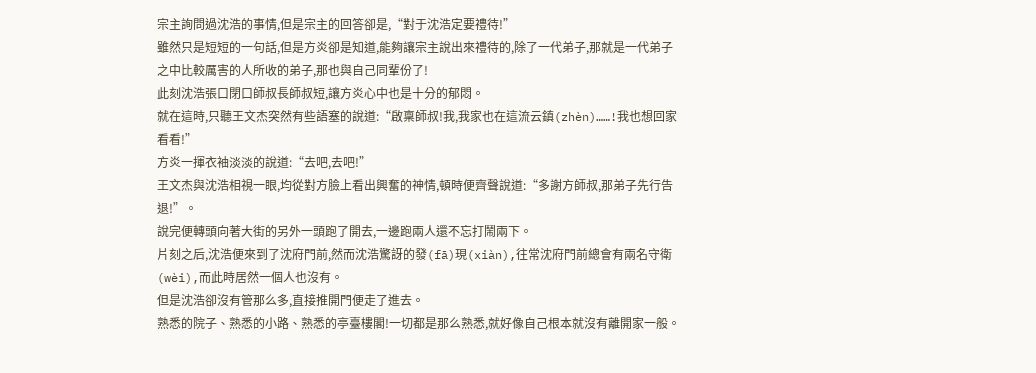宗主詢問過沈浩的事情,但是宗主的回答卻是,“對于沈浩定要禮待!”
雖然只是短短的一句話,但是方炎卻是知道,能夠讓宗主說出來禮待的,除了一代弟子,那就是一代弟子之中比較厲害的人所收的弟子,那也與自己同輩份了!
此刻沈浩張口閉口師叔長師叔短,讓方炎心中也是十分的郁悶。
就在這時,只聽王文杰突然有些語塞的說道:“啟稟師叔!我,我家也在這流云鎮(zhèn)……!我也想回家看看!”
方炎一揮衣袖淡淡的說道:“去吧,去吧!”
王文杰與沈浩相視一眼,均從對方臉上看出興奮的神情,頓時便齊聲說道:“多謝方師叔,那弟子先行告退!”。
說完便轉頭向著大街的另外一頭跑了開去,一邊跑兩人還不忘打鬧兩下。
片刻之后,沈浩便來到了沈府門前,然而沈浩驚訝的發(fā)現(xiàn),往常沈府門前總會有兩名守衛(wèi),而此時居然一個人也沒有。
但是沈浩卻沒有管那么多,直接推開門便走了進去。
熟悉的院子、熟悉的小路、熟悉的亭臺樓閣!一切都是那么熟悉,就好像自己根本就沒有離開家一般。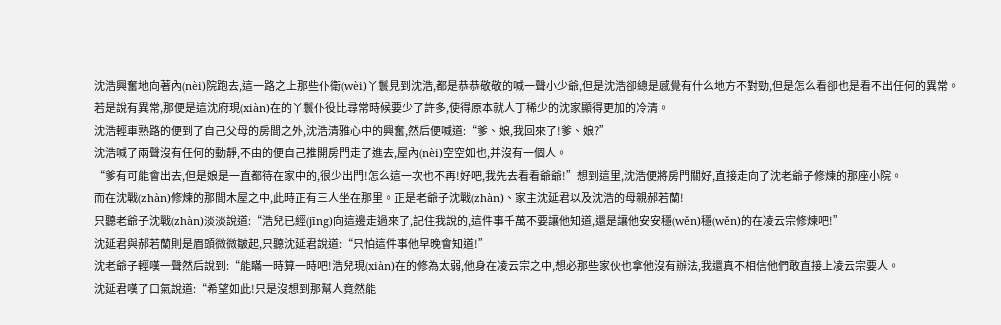沈浩興奮地向著內(nèi)院跑去,這一路之上那些仆衛(wèi)丫鬟見到沈浩,都是恭恭敬敬的喊一聲小少爺,但是沈浩卻總是感覺有什么地方不對勁,但是怎么看卻也是看不出任何的異常。
若是說有異常,那便是這沈府現(xiàn)在的丫鬟仆役比尋常時候要少了許多,使得原本就人丁稀少的沈家顯得更加的冷清。
沈浩輕車熟路的便到了自己父母的房間之外,沈浩清雅心中的興奮,然后便喊道:“爹、娘,我回來了!爹、娘?”
沈浩喊了兩聲沒有任何的動靜,不由的便自己推開房門走了進去,屋內(nèi)空空如也,并沒有一個人。
“爹有可能會出去,但是娘是一直都待在家中的,很少出門!怎么這一次也不再!好吧,我先去看看爺爺!”想到這里,沈浩便將房門關好,直接走向了沈老爺子修煉的那座小院。
而在沈戰(zhàn)修煉的那間木屋之中,此時正有三人坐在那里。正是老爺子沈戰(zhàn)、家主沈延君以及沈浩的母親郝若蘭!
只聽老爺子沈戰(zhàn)淡淡說道:“浩兒已經(jīng)向這邊走過來了,記住我說的,這件事千萬不要讓他知道,還是讓他安安穩(wěn)穩(wěn)的在凌云宗修煉吧!”
沈延君與郝若蘭則是眉頭微微皺起,只聽沈延君說道:“只怕這件事他早晚會知道!”
沈老爺子輕嘆一聲然后說到:“能瞞一時算一時吧!浩兒現(xiàn)在的修為太弱,他身在凌云宗之中,想必那些家伙也拿他沒有辦法,我還真不相信他們敢直接上凌云宗要人。
沈延君嘆了口氣說道:“希望如此!只是沒想到那幫人竟然能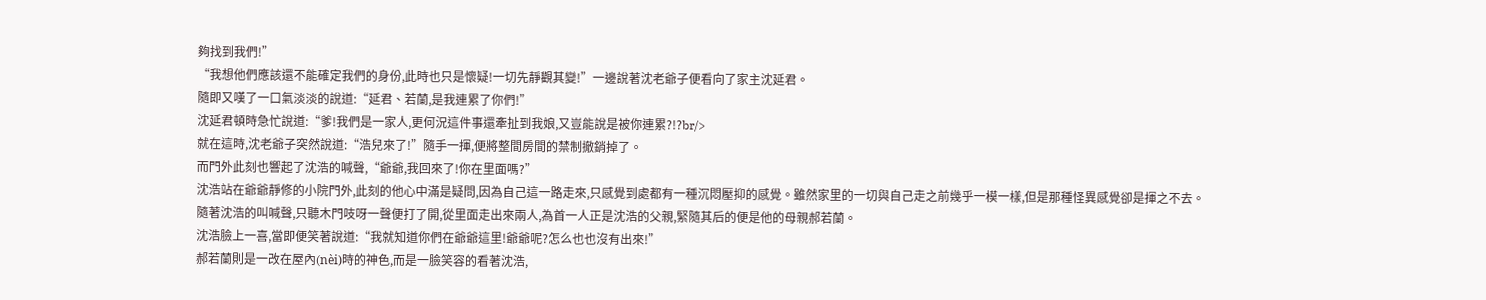夠找到我們!”
“我想他們應該還不能確定我們的身份,此時也只是懷疑!一切先靜觀其變!”一邊說著沈老爺子便看向了家主沈延君。
隨即又嘆了一口氣淡淡的說道:“延君、若蘭,是我連累了你們!”
沈延君頓時急忙說道:“爹!我們是一家人,更何況這件事還牽扯到我娘,又豈能說是被你連累?!?br/>
就在這時,沈老爺子突然說道:“浩兒來了!”隨手一揮,便將整間房間的禁制撤銷掉了。
而門外此刻也響起了沈浩的喊聲,“爺爺,我回來了!你在里面嗎?”
沈浩站在爺爺靜修的小院門外,此刻的他心中滿是疑問,因為自己這一路走來,只感覺到處都有一種沉悶壓抑的感覺。雖然家里的一切與自己走之前幾乎一模一樣,但是那種怪異感覺卻是揮之不去。
隨著沈浩的叫喊聲,只聽木門吱呀一聲便打了開,從里面走出來兩人,為首一人正是沈浩的父親,緊隨其后的便是他的母親郝若蘭。
沈浩臉上一喜,當即便笑著說道:“我就知道你們在爺爺這里!爺爺呢?怎么也也沒有出來!”
郝若蘭則是一改在屋內(nèi)時的神色,而是一臉笑容的看著沈浩,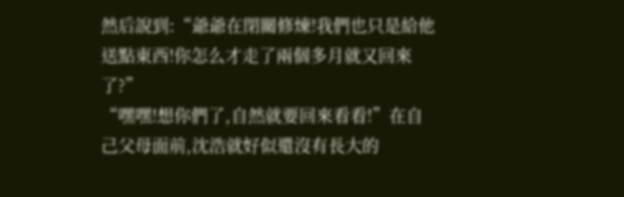然后說到:“爺爺在閉關修煉!我們也只是給他送點東西!你怎么才走了兩個多月就又回來了?”
“嘿嘿!想你們了,自然就要回來看看!”在自己父母面前,沈浩就好似還沒有長大的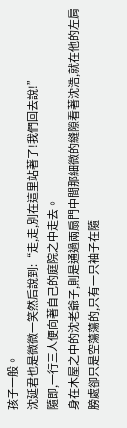孩子一般。
沈延君也是微微一笑然后說到:“走,走,別在這里站著了!我們回去說!”
隨即,一行三人便向著自己的庭院之中走去。
身在木屋之中的沈老爺子,則是通過兩扇門中間那細微的縫隙看著沈浩,就在他的左肩膀處卻只是空蕩蕩的,只有一只袖子在隨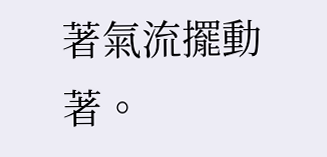著氣流擺動著。